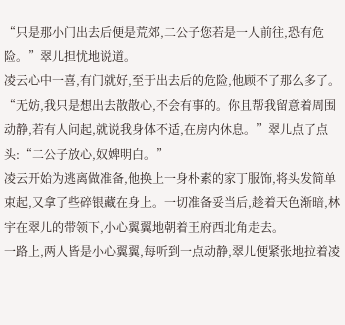“只是那小门出去后便是荒郊,二公子您若是一人前往,恐有危险。”翠儿担忧地说道。
凌云心中一喜,有门就好,至于出去后的危险,他顾不了那么多了。“无妨,我只是想出去散散心,不会有事的。你且帮我留意着周围动静,若有人问起,就说我身体不适,在房内休息。”翠儿点了点头:“二公子放心,奴婢明白。”
凌云开始为逃离做准备,他换上一身朴素的家丁服饰,将头发简单束起,又拿了些碎银藏在身上。一切准备妥当后,趁着天色渐暗,林宇在翠儿的带领下,小心翼翼地朝着王府西北角走去。
一路上,两人皆是小心翼翼,每听到一点动静,翠儿便紧张地拉着凌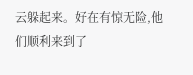云躲起来。好在有惊无险,他们顺利来到了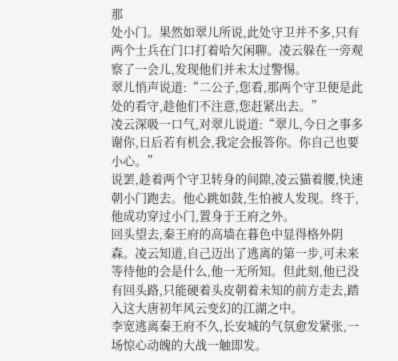那
处小门。果然如翠儿所说,此处守卫并不多,只有两个士兵在门口打着哈欠闲聊。凌云躲在一旁观察了一会儿,发现他们并未太过警惕。
翠儿悄声说道:“二公子,您看,那两个守卫便是此处的看守,趁他们不注意,您赶紧出去。”
凌云深吸一口气,对翠儿说道:“翠儿,今日之事多谢你,日后若有机会,我定会报答你。你自己也要小心。”
说罢,趁着两个守卫转身的间隙,凌云猫着腰,快速朝小门跑去。他心跳如鼓,生怕被人发现。终于,他成功穿过小门,置身于王府之外。
回头望去,秦王府的高墙在暮色中显得格外阴森。凌云知道,自己迈出了逃离的第一步,可未来等待他的会是什么,他一无所知。但此刻,他已没有回头路,只能硬着头皮朝着未知的前方走去,踏入这大唐初年风云变幻的江湖之中。
李宽逃离秦王府不久,长安城的气氛愈发紧张,一场惊心动魄的大战一触即发。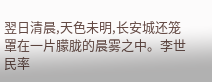翌日清晨,天色未明,长安城还笼罩在一片朦胧的晨雾之中。李世民率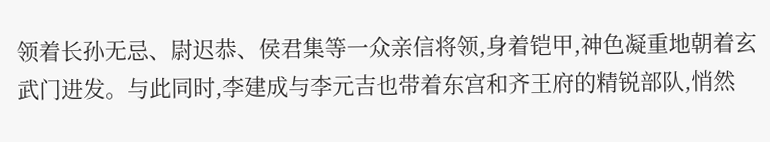领着长孙无忌、尉迟恭、侯君集等一众亲信将领,身着铠甲,神色凝重地朝着玄武门进发。与此同时,李建成与李元吉也带着东宫和齐王府的精锐部队,悄然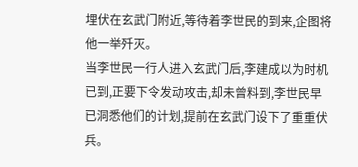埋伏在玄武门附近,等待着李世民的到来,企图将他一举歼灭。
当李世民一行人进入玄武门后,李建成以为时机已到,正要下令发动攻击,却未曾料到,李世民早已洞悉他们的计划,提前在玄武门设下了重重伏兵。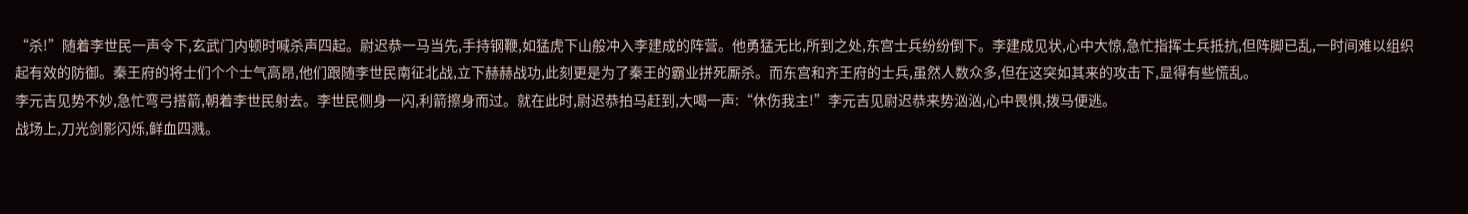“杀!”随着李世民一声令下,玄武门内顿时喊杀声四起。尉迟恭一马当先,手持钢鞭,如猛虎下山般冲入李建成的阵营。他勇猛无比,所到之处,东宫士兵纷纷倒下。李建成见状,心中大惊,急忙指挥士兵抵抗,但阵脚已乱,一时间难以组织起有效的防御。秦王府的将士们个个士气高昂,他们跟随李世民南征北战,立下赫赫战功,此刻更是为了秦王的霸业拼死厮杀。而东宫和齐王府的士兵,虽然人数众多,但在这突如其来的攻击下,显得有些慌乱。
李元吉见势不妙,急忙弯弓搭箭,朝着李世民射去。李世民侧身一闪,利箭擦身而过。就在此时,尉迟恭拍马赶到,大喝一声:“休伤我主!”李元吉见尉迟恭来势汹汹,心中畏惧,拨马便逃。
战场上,刀光剑影闪烁,鲜血四溅。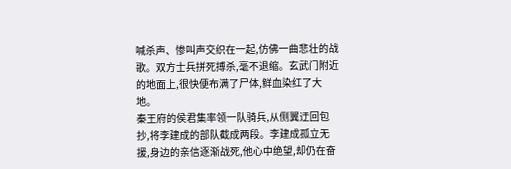喊杀声、惨叫声交织在一起,仿佛一曲悲壮的战歌。双方士兵拼死搏杀,毫不退缩。玄武门附近的地面上,很快便布满了尸体,鲜血染红了大地。
秦王府的侯君集率领一队骑兵,从侧翼迂回包抄,将李建成的部队截成两段。李建成孤立无援,身边的亲信逐渐战死,他心中绝望,却仍在奋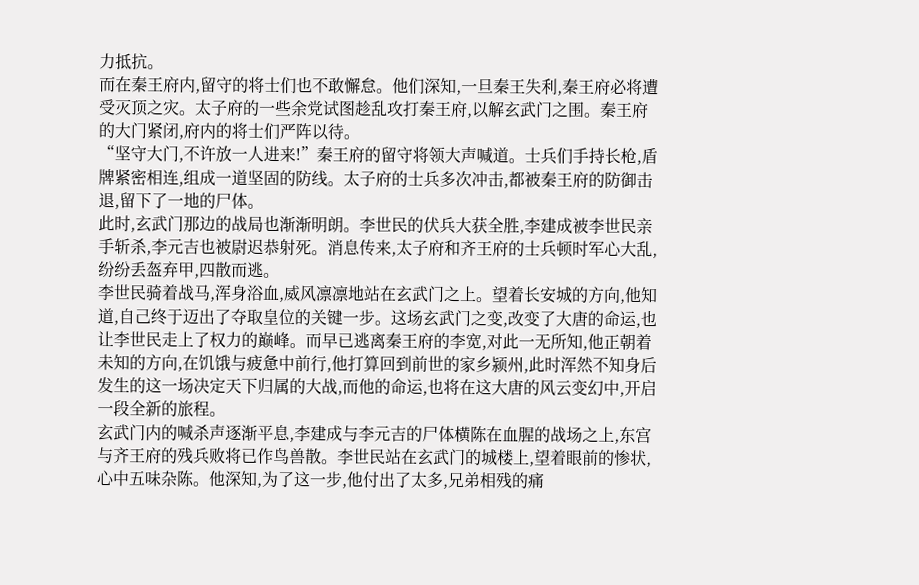力抵抗。
而在秦王府内,留守的将士们也不敢懈怠。他们深知,一旦秦王失利,秦王府必将遭受灭顶之灾。太子府的一些余党试图趁乱攻打秦王府,以解玄武门之围。秦王府的大门紧闭,府内的将士们严阵以待。
“坚守大门,不许放一人进来!”秦王府的留守将领大声喊道。士兵们手持长枪,盾牌紧密相连,组成一道坚固的防线。太子府的士兵多次冲击,都被秦王府的防御击退,留下了一地的尸体。
此时,玄武门那边的战局也渐渐明朗。李世民的伏兵大获全胜,李建成被李世民亲手斩杀,李元吉也被尉迟恭射死。消息传来,太子府和齐王府的士兵顿时军心大乱,纷纷丢盔弃甲,四散而逃。
李世民骑着战马,浑身浴血,威风凛凛地站在玄武门之上。望着长安城的方向,他知道,自己终于迈出了夺取皇位的关键一步。这场玄武门之变,改变了大唐的命运,也让李世民走上了权力的巅峰。而早已逃离秦王府的李宽,对此一无所知,他正朝着未知的方向,在饥饿与疲惫中前行,他打算回到前世的家乡颍州,此时浑然不知身后发生的这一场决定天下归属的大战,而他的命运,也将在这大唐的风云变幻中,开启一段全新的旅程。
玄武门内的喊杀声逐渐平息,李建成与李元吉的尸体横陈在血腥的战场之上,东宫与齐王府的残兵败将已作鸟兽散。李世民站在玄武门的城楼上,望着眼前的惨状,心中五味杂陈。他深知,为了这一步,他付出了太多,兄弟相残的痛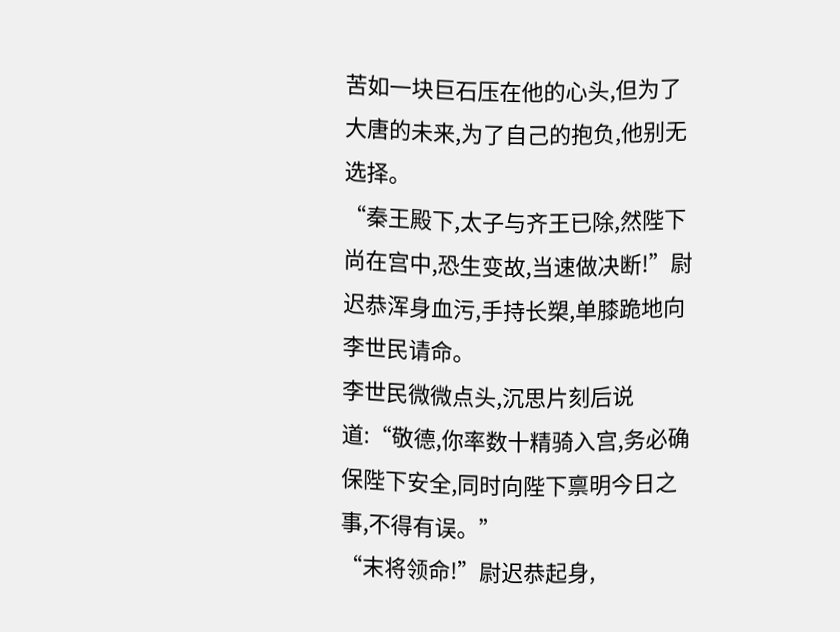苦如一块巨石压在他的心头,但为了大唐的未来,为了自己的抱负,他别无选择。
“秦王殿下,太子与齐王已除,然陛下尚在宫中,恐生变故,当速做决断!”尉迟恭浑身血污,手持长槊,单膝跪地向李世民请命。
李世民微微点头,沉思片刻后说道:“敬德,你率数十精骑入宫,务必确保陛下安全,同时向陛下禀明今日之事,不得有误。”
“末将领命!”尉迟恭起身,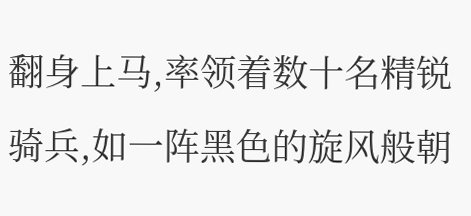翻身上马,率领着数十名精锐骑兵,如一阵黑色的旋风般朝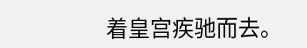着皇宫疾驰而去。